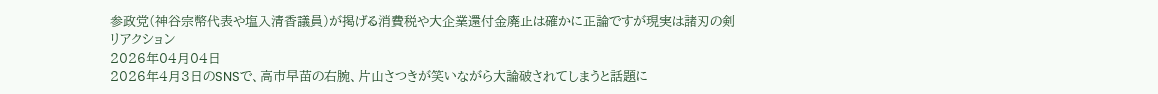参政党(神谷宗幣代表や塩入清香議員)が掲げる消費税や大企業還付金廃止は確かに正論ですが現実は諸刃の剣
リアクション
2026年04月04日
2026年4月3日のSNSで、高市早苗の右腕、片山さつきが笑いながら大論破されてしまうと話題に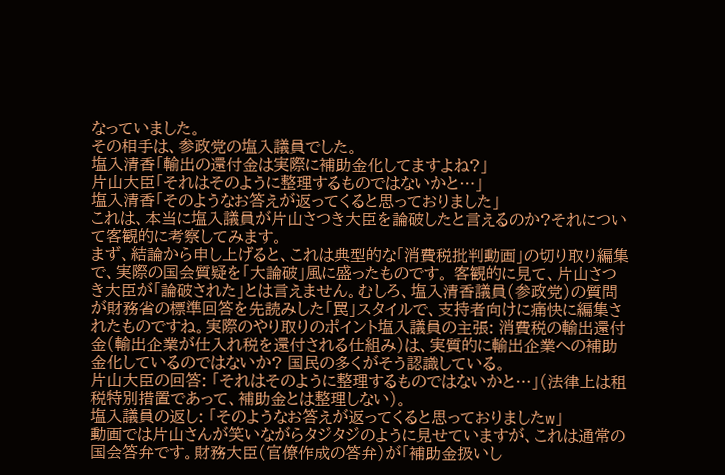なっていました。
その相手は、参政党の塩入議員でした。
塩入清香「輸出の還付金は実際に補助金化してますよね?」
片山大臣「それはそのように整理するものではないかと…」
塩入清香「そのようなお答えが返ってくると思っておりました」
これは、本当に塩入議員が片山さつき大臣を論破したと言えるのか?それについて客観的に考察してみます。
まず、結論から申し上げると、これは典型的な「消費税批判動画」の切り取り編集で、実際の国会質疑を「大論破」風に盛ったものです。 客観的に見て、片山さつき大臣が「論破された」とは言えません。むしろ、塩入清香議員(参政党)の質問が財務省の標準回答を先読みした「罠」スタイルで、支持者向けに痛快に編集されたものですね。実際のやり取りのポイント塩入議員の主張: 消費税の輸出還付金(輸出企業が仕入れ税を還付される仕組み)は、実質的に輸出企業への補助金化しているのではないか? 国民の多くがそう認識している。
片山大臣の回答: 「それはそのように整理するものではないかと…」(法律上は租税特別措置であって、補助金とは整理しない)。
塩入議員の返し: 「そのようなお答えが返ってくると思っておりましたw」
動画では片山さんが笑いながらタジタジのように見せていますが、これは通常の国会答弁です。財務大臣(官僚作成の答弁)が「補助金扱いし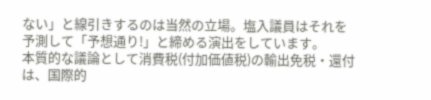ない」と線引きするのは当然の立場。塩入議員はそれを予測して「予想通り!」と締める演出をしています。
本質的な議論として消費税(付加価値税)の輸出免税・還付は、国際的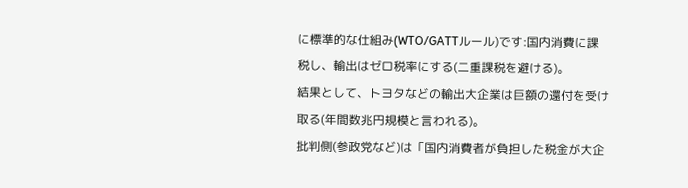に標準的な仕組み(WTO/GATTルール)です:国内消費に課税し、輸出はゼロ税率にする(二重課税を避ける)。
結果として、トヨタなどの輸出大企業は巨額の還付を受け取る(年間数兆円規模と言われる)。
批判側(参政党など)は「国内消費者が負担した税金が大企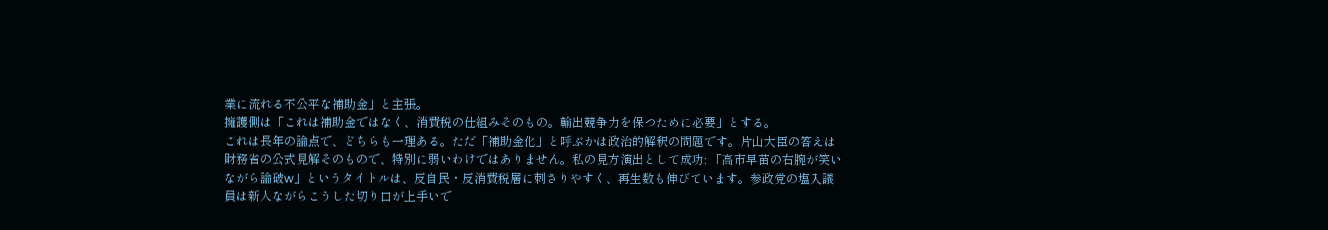業に流れる不公平な補助金」と主張。
擁護側は「これは補助金ではなく、消費税の仕組みそのもの。輸出競争力を保つために必要」とする。
これは長年の論点で、どちらも一理ある。ただ「補助金化」と呼ぶかは政治的解釈の問題です。片山大臣の答えは財務省の公式見解そのもので、特別に弱いわけではありません。私の見方演出として成功: 「高市早苗の右腕が笑いながら論破w」というタイトルは、反自民・反消費税層に刺さりやすく、再生数も伸びています。参政党の塩入議員は新人ながらこうした切り口が上手いで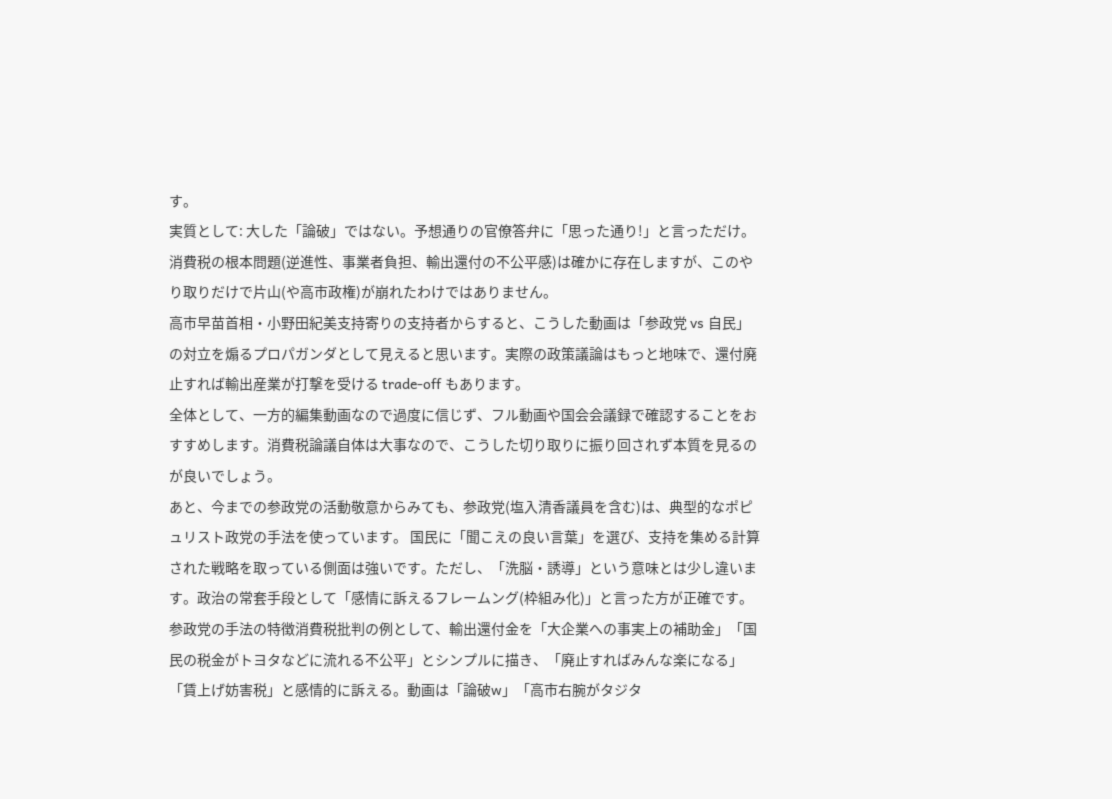す。
実質として: 大した「論破」ではない。予想通りの官僚答弁に「思った通り!」と言っただけ。消費税の根本問題(逆進性、事業者負担、輸出還付の不公平感)は確かに存在しますが、このやり取りだけで片山(や高市政権)が崩れたわけではありません。
高市早苗首相・小野田紀美支持寄りの支持者からすると、こうした動画は「参政党 vs 自民」の対立を煽るプロパガンダとして見えると思います。実際の政策議論はもっと地味で、還付廃止すれば輸出産業が打撃を受ける trade-off もあります。
全体として、一方的編集動画なので過度に信じず、フル動画や国会会議録で確認することをおすすめします。消費税論議自体は大事なので、こうした切り取りに振り回されず本質を見るのが良いでしょう。
あと、今までの参政党の活動敬意からみても、参政党(塩入清香議員を含む)は、典型的なポピュリスト政党の手法を使っています。 国民に「聞こえの良い言葉」を選び、支持を集める計算された戦略を取っている側面は強いです。ただし、「洗脳・誘導」という意味とは少し違います。政治の常套手段として「感情に訴えるフレームング(枠組み化)」と言った方が正確です。
参政党の手法の特徴消費税批判の例として、輸出還付金を「大企業への事実上の補助金」「国民の税金がトヨタなどに流れる不公平」とシンプルに描き、「廃止すればみんな楽になる」「賃上げ妨害税」と感情的に訴える。動画は「論破w」「高市右腕がタジタ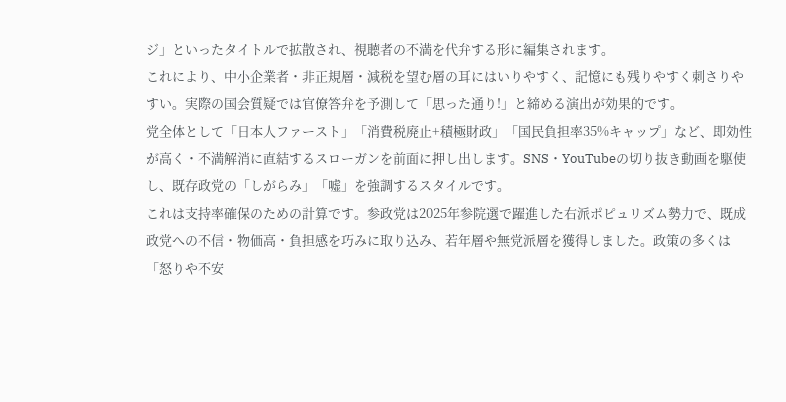ジ」といったタイトルで拡散され、視聴者の不満を代弁する形に編集されます。
これにより、中小企業者・非正規層・減税を望む層の耳にはいりやすく、記憶にも残りやすく刺さりやすい。実際の国会質疑では官僚答弁を予測して「思った通り!」と締める演出が効果的です。
党全体として「日本人ファースト」「消費税廃止+積極財政」「国民負担率35%キャップ」など、即効性が高く・不満解消に直結するスローガンを前面に押し出します。SNS・YouTubeの切り抜き動画を駆使し、既存政党の「しがらみ」「嘘」を強調するスタイルです。
これは支持率確保のための計算です。参政党は2025年参院選で躍進した右派ポピュリズム勢力で、既成政党への不信・物価高・負担感を巧みに取り込み、若年層や無党派層を獲得しました。政策の多くは「怒りや不安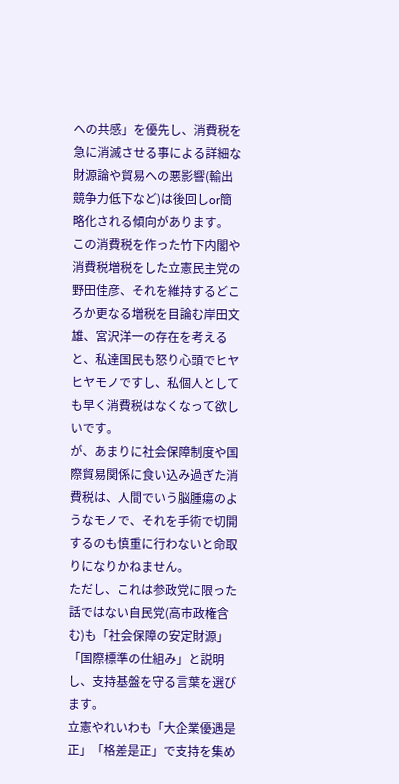への共感」を優先し、消費税を急に消滅させる事による詳細な財源論や貿易への悪影響(輸出競争力低下など)は後回しor簡略化される傾向があります。 この消費税を作った竹下内閣や消費税増税をした立憲民主党の野田佳彦、それを維持するどころか更なる増税を目論む岸田文雄、宮沢洋一の存在を考えると、私達国民も怒り心頭でヒヤヒヤモノですし、私個人としても早く消費税はなくなって欲しいです。
が、あまりに社会保障制度や国際貿易関係に食い込み過ぎた消費税は、人間でいう脳腫瘍のようなモノで、それを手術で切開するのも慎重に行わないと命取りになりかねません。
ただし、これは参政党に限った話ではない自民党(高市政権含む)も「社会保障の安定財源」「国際標準の仕組み」と説明し、支持基盤を守る言葉を選びます。
立憲やれいわも「大企業優遇是正」「格差是正」で支持を集め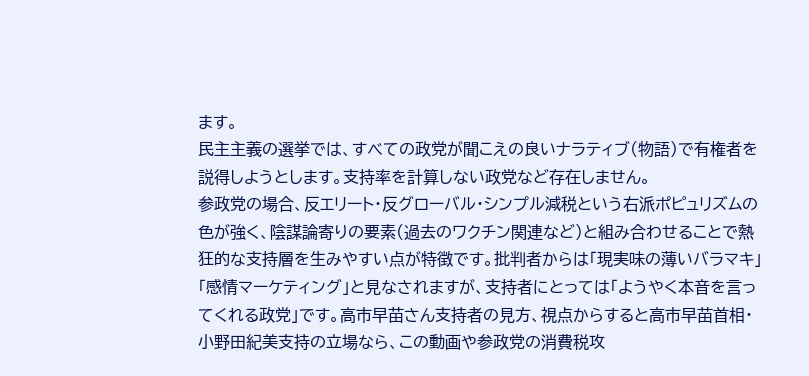ます。
民主主義の選挙では、すべての政党が聞こえの良いナラティブ(物語)で有権者を説得しようとします。支持率を計算しない政党など存在しません。
参政党の場合、反エリート・反グローバル・シンプル減税という右派ポピュリズムの色が強く、陰謀論寄りの要素(過去のワクチン関連など)と組み合わせることで熱狂的な支持層を生みやすい点が特徴です。批判者からは「現実味の薄いバラマキ」「感情マーケティング」と見なされますが、支持者にとっては「ようやく本音を言ってくれる政党」です。高市早苗さん支持者の見方、視点からすると高市早苗首相・小野田紀美支持の立場なら、この動画や参政党の消費税攻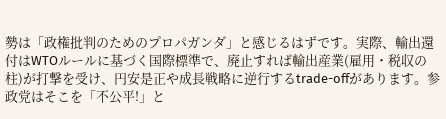勢は「政権批判のためのプロパガンダ」と感じるはずです。実際、輸出還付はWTOルールに基づく国際標準で、廃止すれば輸出産業(雇用・税収の柱)が打撃を受け、円安是正や成長戦略に逆行するtrade-offがあります。参政党はそこを「不公平!」と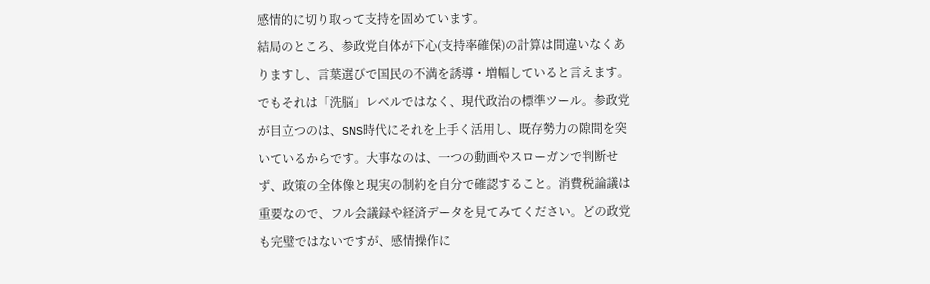感情的に切り取って支持を固めています。
結局のところ、参政党自体が下心(支持率確保)の計算は間違いなくありますし、言葉選びで国民の不満を誘導・増幅していると言えます。でもそれは「洗脳」レベルではなく、現代政治の標準ツール。参政党が目立つのは、SNS時代にそれを上手く活用し、既存勢力の隙間を突いているからです。大事なのは、一つの動画やスローガンで判断せず、政策の全体像と現実の制約を自分で確認すること。消費税論議は重要なので、フル会議録や経済データを見てみてください。どの政党も完璧ではないですが、感情操作に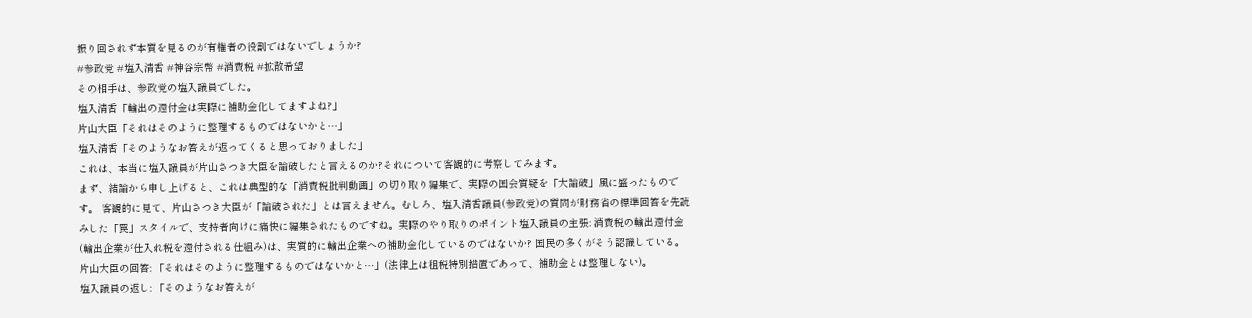振り回されず本質を見るのが有権者の役割ではないでしょうか?
#参政党 #塩入清香 #神谷宗幣 #消費税 #拡散希望
その相手は、参政党の塩入議員でした。
塩入清香「輸出の還付金は実際に補助金化してますよね?」
片山大臣「それはそのように整理するものではないかと…」
塩入清香「そのようなお答えが返ってくると思っておりました」
これは、本当に塩入議員が片山さつき大臣を論破したと言えるのか?それについて客観的に考察してみます。
まず、結論から申し上げると、これは典型的な「消費税批判動画」の切り取り編集で、実際の国会質疑を「大論破」風に盛ったものです。 客観的に見て、片山さつき大臣が「論破された」とは言えません。むしろ、塩入清香議員(参政党)の質問が財務省の標準回答を先読みした「罠」スタイルで、支持者向けに痛快に編集されたものですね。実際のやり取りのポイント塩入議員の主張: 消費税の輸出還付金(輸出企業が仕入れ税を還付される仕組み)は、実質的に輸出企業への補助金化しているのではないか? 国民の多くがそう認識している。
片山大臣の回答: 「それはそのように整理するものではないかと…」(法律上は租税特別措置であって、補助金とは整理しない)。
塩入議員の返し: 「そのようなお答えが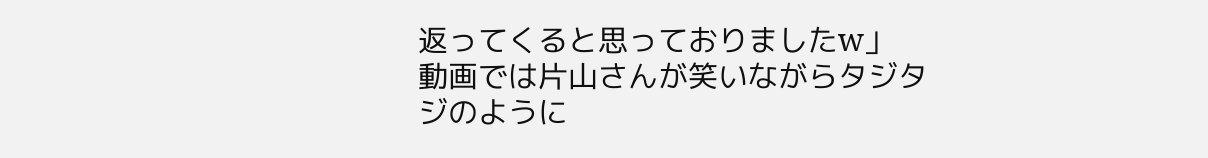返ってくると思っておりましたw」
動画では片山さんが笑いながらタジタジのように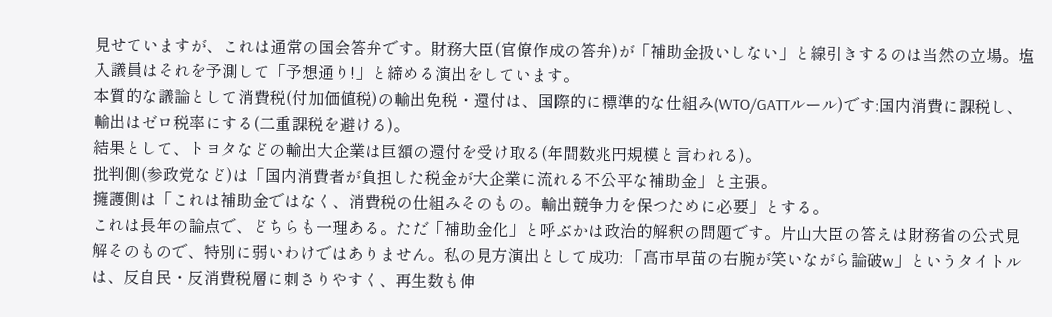見せていますが、これは通常の国会答弁です。財務大臣(官僚作成の答弁)が「補助金扱いしない」と線引きするのは当然の立場。塩入議員はそれを予測して「予想通り!」と締める演出をしています。
本質的な議論として消費税(付加価値税)の輸出免税・還付は、国際的に標準的な仕組み(WTO/GATTルール)です:国内消費に課税し、輸出はゼロ税率にする(二重課税を避ける)。
結果として、トヨタなどの輸出大企業は巨額の還付を受け取る(年間数兆円規模と言われる)。
批判側(参政党など)は「国内消費者が負担した税金が大企業に流れる不公平な補助金」と主張。
擁護側は「これは補助金ではなく、消費税の仕組みそのもの。輸出競争力を保つために必要」とする。
これは長年の論点で、どちらも一理ある。ただ「補助金化」と呼ぶかは政治的解釈の問題です。片山大臣の答えは財務省の公式見解そのもので、特別に弱いわけではありません。私の見方演出として成功: 「高市早苗の右腕が笑いながら論破w」というタイトルは、反自民・反消費税層に刺さりやすく、再生数も伸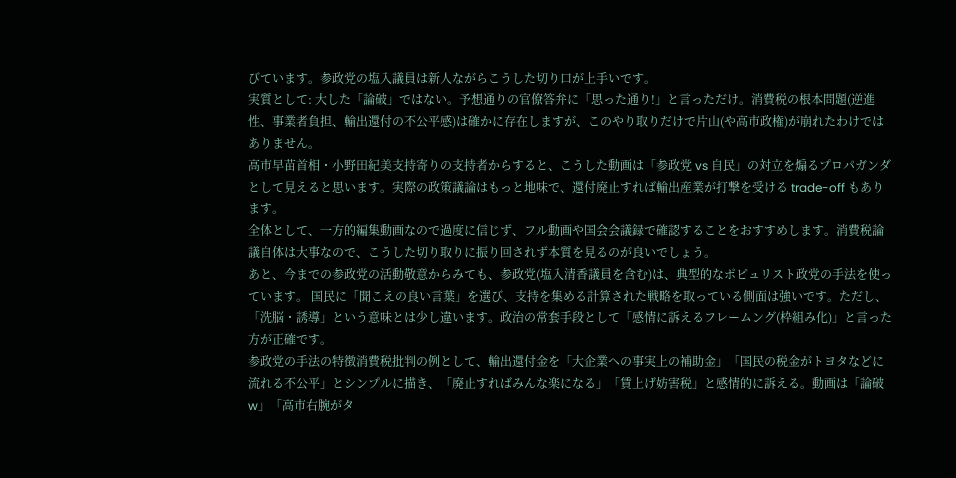びています。参政党の塩入議員は新人ながらこうした切り口が上手いです。
実質として: 大した「論破」ではない。予想通りの官僚答弁に「思った通り!」と言っただけ。消費税の根本問題(逆進性、事業者負担、輸出還付の不公平感)は確かに存在しますが、このやり取りだけで片山(や高市政権)が崩れたわけではありません。
高市早苗首相・小野田紀美支持寄りの支持者からすると、こうした動画は「参政党 vs 自民」の対立を煽るプロパガンダとして見えると思います。実際の政策議論はもっと地味で、還付廃止すれば輸出産業が打撃を受ける trade-off もあります。
全体として、一方的編集動画なので過度に信じず、フル動画や国会会議録で確認することをおすすめします。消費税論議自体は大事なので、こうした切り取りに振り回されず本質を見るのが良いでしょう。
あと、今までの参政党の活動敬意からみても、参政党(塩入清香議員を含む)は、典型的なポピュリスト政党の手法を使っています。 国民に「聞こえの良い言葉」を選び、支持を集める計算された戦略を取っている側面は強いです。ただし、「洗脳・誘導」という意味とは少し違います。政治の常套手段として「感情に訴えるフレームング(枠組み化)」と言った方が正確です。
参政党の手法の特徴消費税批判の例として、輸出還付金を「大企業への事実上の補助金」「国民の税金がトヨタなどに流れる不公平」とシンプルに描き、「廃止すればみんな楽になる」「賃上げ妨害税」と感情的に訴える。動画は「論破w」「高市右腕がタ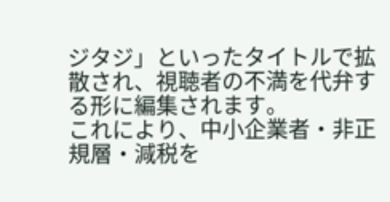ジタジ」といったタイトルで拡散され、視聴者の不満を代弁する形に編集されます。
これにより、中小企業者・非正規層・減税を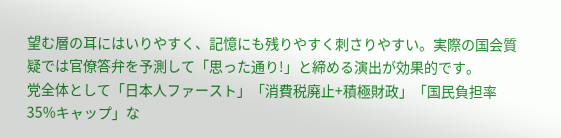望む層の耳にはいりやすく、記憶にも残りやすく刺さりやすい。実際の国会質疑では官僚答弁を予測して「思った通り!」と締める演出が効果的です。
党全体として「日本人ファースト」「消費税廃止+積極財政」「国民負担率35%キャップ」な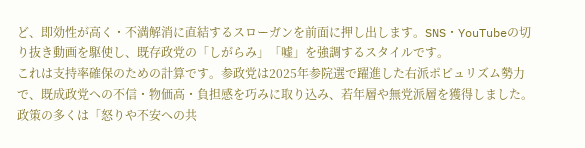ど、即効性が高く・不満解消に直結するスローガンを前面に押し出します。SNS・YouTubeの切り抜き動画を駆使し、既存政党の「しがらみ」「嘘」を強調するスタイルです。
これは支持率確保のための計算です。参政党は2025年参院選で躍進した右派ポピュリズム勢力で、既成政党への不信・物価高・負担感を巧みに取り込み、若年層や無党派層を獲得しました。政策の多くは「怒りや不安への共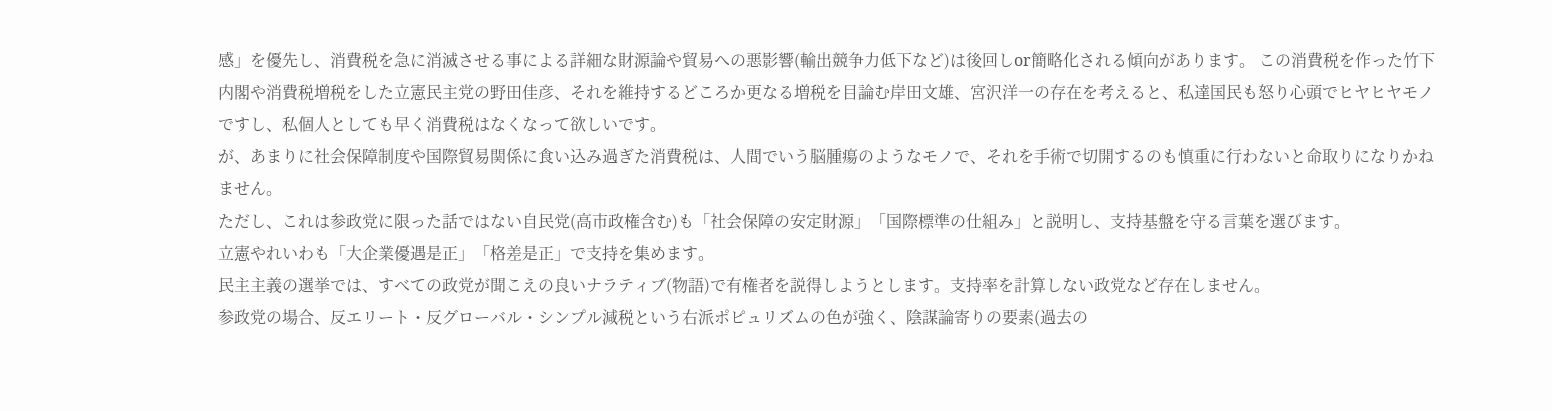感」を優先し、消費税を急に消滅させる事による詳細な財源論や貿易への悪影響(輸出競争力低下など)は後回しor簡略化される傾向があります。 この消費税を作った竹下内閣や消費税増税をした立憲民主党の野田佳彦、それを維持するどころか更なる増税を目論む岸田文雄、宮沢洋一の存在を考えると、私達国民も怒り心頭でヒヤヒヤモノですし、私個人としても早く消費税はなくなって欲しいです。
が、あまりに社会保障制度や国際貿易関係に食い込み過ぎた消費税は、人間でいう脳腫瘍のようなモノで、それを手術で切開するのも慎重に行わないと命取りになりかねません。
ただし、これは参政党に限った話ではない自民党(高市政権含む)も「社会保障の安定財源」「国際標準の仕組み」と説明し、支持基盤を守る言葉を選びます。
立憲やれいわも「大企業優遇是正」「格差是正」で支持を集めます。
民主主義の選挙では、すべての政党が聞こえの良いナラティブ(物語)で有権者を説得しようとします。支持率を計算しない政党など存在しません。
参政党の場合、反エリート・反グローバル・シンプル減税という右派ポピュリズムの色が強く、陰謀論寄りの要素(過去の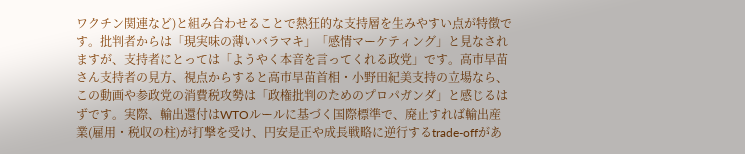ワクチン関連など)と組み合わせることで熱狂的な支持層を生みやすい点が特徴です。批判者からは「現実味の薄いバラマキ」「感情マーケティング」と見なされますが、支持者にとっては「ようやく本音を言ってくれる政党」です。高市早苗さん支持者の見方、視点からすると高市早苗首相・小野田紀美支持の立場なら、この動画や参政党の消費税攻勢は「政権批判のためのプロパガンダ」と感じるはずです。実際、輸出還付はWTOルールに基づく国際標準で、廃止すれば輸出産業(雇用・税収の柱)が打撃を受け、円安是正や成長戦略に逆行するtrade-offがあ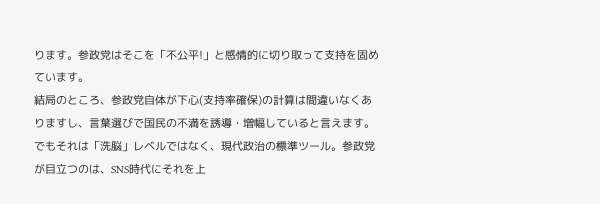ります。参政党はそこを「不公平!」と感情的に切り取って支持を固めています。
結局のところ、参政党自体が下心(支持率確保)の計算は間違いなくありますし、言葉選びで国民の不満を誘導・増幅していると言えます。でもそれは「洗脳」レベルではなく、現代政治の標準ツール。参政党が目立つのは、SNS時代にそれを上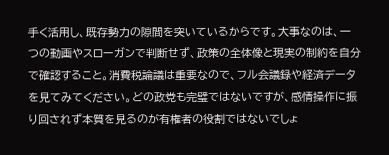手く活用し、既存勢力の隙間を突いているからです。大事なのは、一つの動画やスローガンで判断せず、政策の全体像と現実の制約を自分で確認すること。消費税論議は重要なので、フル会議録や経済データを見てみてください。どの政党も完璧ではないですが、感情操作に振り回されず本質を見るのが有権者の役割ではないでしょ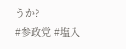うか?
#参政党 #塩入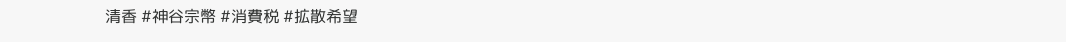清香 #神谷宗幣 #消費税 #拡散希望